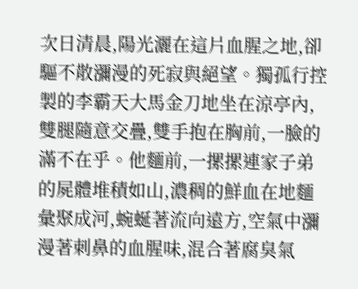次日清晨,陽光灑在這片血腥之地,卻驅不散瀰漫的死寂與絕望。獨孤行控製的李霸天大馬金刀地坐在涼亭內,雙腿隨意交疊,雙手抱在胸前,一臉的滿不在乎。他麵前,一摞摞連家子弟的屍體堆積如山,濃稠的鮮血在地麵彙聚成河,蜿蜒著流向遠方,空氣中瀰漫著刺鼻的血腥味,混合著腐臭氣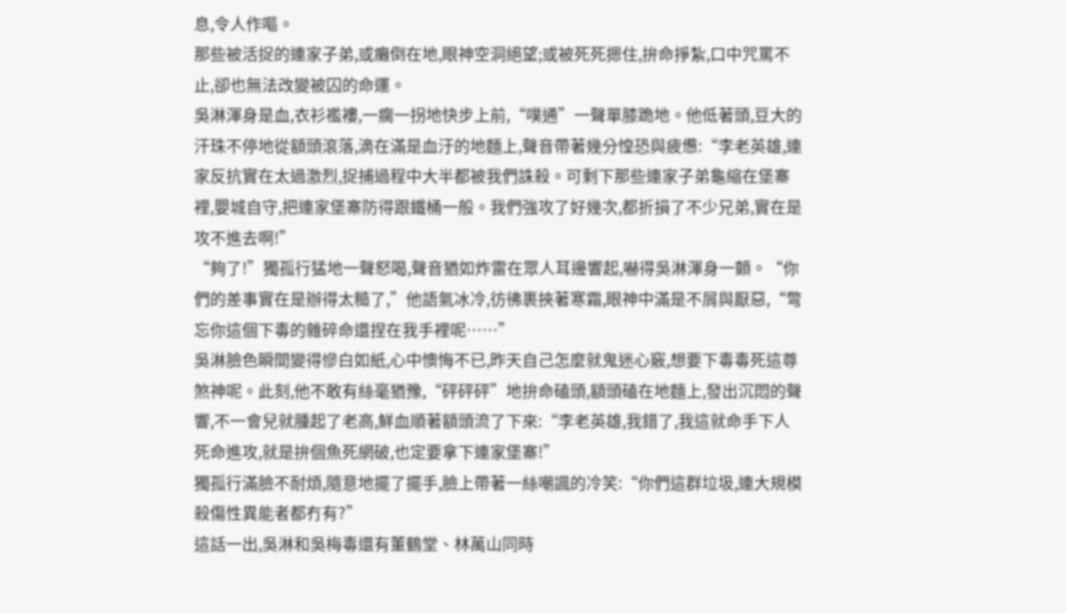息,令人作嘔。
那些被活捉的連家子弟,或癱倒在地,眼神空洞絕望;或被死死摁住,拚命掙紮,口中咒罵不止,卻也無法改變被囚的命運。
吳淋渾身是血,衣衫襤褸,一瘸一拐地快步上前,“噗通”一聲單膝跪地。他低著頭,豆大的汗珠不停地從額頭滾落,滴在滿是血汙的地麵上,聲音帶著幾分惶恐與疲憊:“李老英雄,連家反抗實在太過激烈,捉捕過程中大半都被我們誅殺。可剩下那些連家子弟龜縮在堡寨裡,嬰城自守,把連家堡寨防得跟鐵桶一般。我們強攻了好幾次,都折損了不少兄弟,實在是攻不進去啊!”
“夠了!”獨孤行猛地一聲怒喝,聲音猶如炸雷在眾人耳邊響起,嚇得吳淋渾身一顫。“你們的差事實在是辦得太糙了,”他語氣冰冷,彷彿裹挾著寒霜,眼神中滿是不屑與厭惡,“彆忘你這個下毒的雜碎命還捏在我手裡呢……”
吳淋臉色瞬間變得慘白如紙,心中懊悔不已,昨天自己怎麼就鬼迷心竅,想要下毒毒死這尊煞神呢。此刻,他不敢有絲毫猶豫,“砰砰砰”地拚命磕頭,額頭磕在地麵上,發出沉悶的聲響,不一會兒就腫起了老高,鮮血順著額頭流了下來:“李老英雄,我錯了,我這就命手下人死命進攻,就是拚個魚死網破,也定要拿下連家堡寨!”
獨孤行滿臉不耐煩,隨意地擺了擺手,臉上帶著一絲嘲諷的冷笑:“你們這群垃圾,連大規模殺傷性異能者都冇有?”
這話一出,吳淋和吳梅毒還有董鶴堂、林萬山同時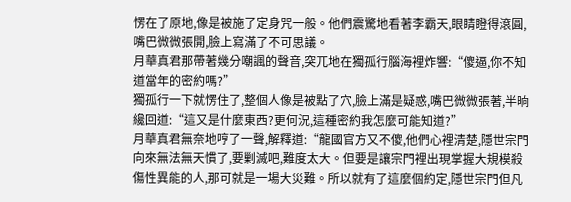愣在了原地,像是被施了定身咒一般。他們震驚地看著李霸天,眼睛瞪得滾圓,嘴巴微微張開,臉上寫滿了不可思議。
月華真君那帶著幾分嘲諷的聲音,突兀地在獨孤行腦海裡炸響:“傻逼,你不知道當年的密約嗎?”
獨孤行一下就愣住了,整個人像是被點了穴,臉上滿是疑惑,嘴巴微微張著,半晌纔回道:“這又是什麼東西?更何況,這種密約我怎麼可能知道?”
月華真君無奈地哼了一聲,解釋道:“龍國官方又不傻,他們心裡清楚,隱世宗門向來無法無天慣了,要剿滅吧,難度太大。但要是讓宗門裡出現掌握大規模殺傷性異能的人,那可就是一場大災難。所以就有了這麼個約定,隱世宗門但凡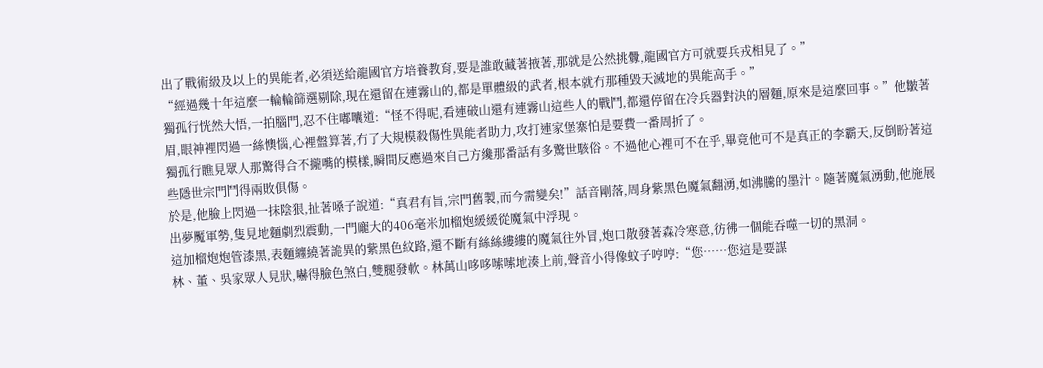出了戰術級及以上的異能者,必須送給龍國官方培養教育,要是誰敢藏著掖著,那就是公然挑釁,龍國官方可就要兵戎相見了。”
“經過幾十年這麼一輪輪篩選剔除,現在還留在連霧山的,都是單體級的武者,根本就冇那種毀天滅地的異能高手。”
獨孤行恍然大悟,一拍腦門,忍不住嘟囔道:“怪不得呢,看連破山還有連霧山這些人的戰鬥,都還停留在冷兵器對決的層麵,原來是這麼回事。”他皺著眉,眼神裡閃過一絲懊惱,心裡盤算著,冇了大規模殺傷性異能者助力,攻打連家堡寨怕是要費一番周折了。
獨孤行瞧見眾人那驚得合不攏嘴的模樣,瞬間反應過來自己方纔那番話有多驚世駭俗。不過他心裡可不在乎,畢竟他可不是真正的李霸天,反倒盼著這些隱世宗門鬥得兩敗俱傷。
於是,他臉上閃過一抹陰狠,扯著嗓子說道:“真君有旨,宗門舊製,而今需變矣!”話音剛落,周身紫黑色魔氣翻湧,如沸騰的墨汁。隨著魔氣湧動,他施展出夢魘軍勢,隻見地麵劇烈震動,一門龐大的406毫米加榴炮緩緩從魔氣中浮現。
這加榴炮炮管漆黑,表麵纏繞著詭異的紫黑色紋路,還不斷有絲絲縷縷的魔氣往外冒,炮口散發著森冷寒意,彷彿一個能吞噬一切的黑洞。
林、董、吳家眾人見狀,嚇得臉色煞白,雙腿發軟。林萬山哆哆嗦嗦地湊上前,聲音小得像蚊子哼哼:“您……您這是要謀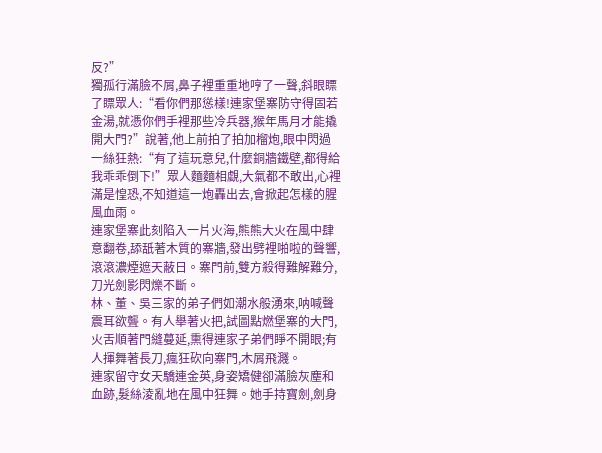反?”
獨孤行滿臉不屑,鼻子裡重重地哼了一聲,斜眼瞟了瞟眾人:“看你們那慫樣!連家堡寨防守得固若金湯,就憑你們手裡那些冷兵器,猴年馬月才能撬開大門?”說著,他上前拍了拍加榴炮,眼中閃過一絲狂熱:“有了這玩意兒,什麼銅牆鐵壁,都得給我乖乖倒下!”眾人麵麵相覷,大氣都不敢出,心裡滿是惶恐,不知道這一炮轟出去,會掀起怎樣的腥風血雨。
連家堡寨此刻陷入一片火海,熊熊大火在風中肆意翻卷,舔舐著木質的寨牆,發出劈裡啪啦的聲響,滾滾濃煙遮天蔽日。寨門前,雙方殺得難解難分,刀光劍影閃爍不斷。
林、董、吳三家的弟子們如潮水般湧來,呐喊聲震耳欲聾。有人舉著火把,試圖點燃堡寨的大門,火舌順著門縫蔓延,熏得連家子弟們睜不開眼;有人揮舞著長刀,瘋狂砍向寨門,木屑飛濺。
連家留守女天驕連金英,身姿矯健卻滿臉灰塵和血跡,髮絲淩亂地在風中狂舞。她手持寶劍,劍身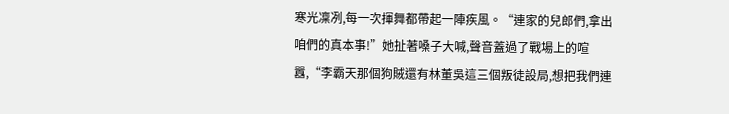寒光凜冽,每一次揮舞都帶起一陣疾風。“連家的兒郎們,拿出咱們的真本事!”她扯著嗓子大喊,聲音蓋過了戰場上的喧囂,“李霸天那個狗賊還有林董吳這三個叛徒設局,想把我們連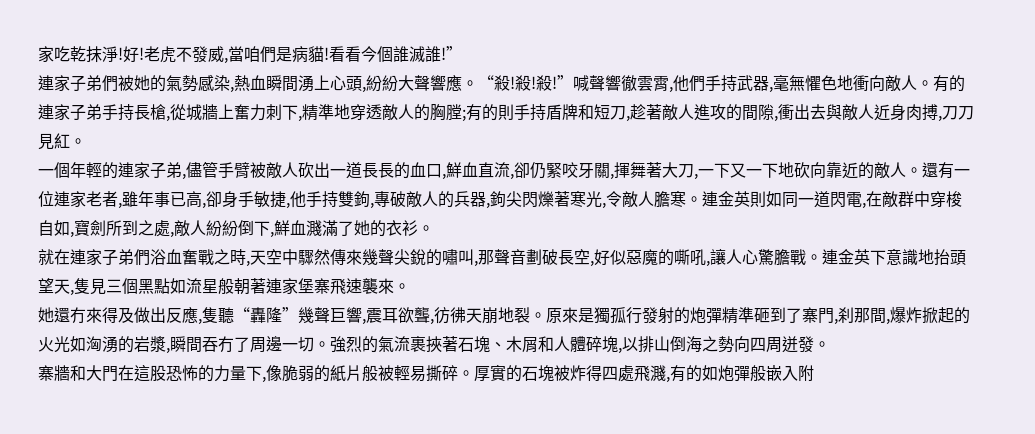家吃乾抹淨!好!老虎不發威,當咱們是病貓!看看今個誰滅誰!”
連家子弟們被她的氣勢感染,熱血瞬間湧上心頭,紛紛大聲響應。“殺!殺!殺!”喊聲響徹雲霄,他們手持武器,毫無懼色地衝向敵人。有的連家子弟手持長槍,從城牆上奮力刺下,精準地穿透敵人的胸膛;有的則手持盾牌和短刀,趁著敵人進攻的間隙,衝出去與敵人近身肉搏,刀刀見紅。
一個年輕的連家子弟,儘管手臂被敵人砍出一道長長的血口,鮮血直流,卻仍緊咬牙關,揮舞著大刀,一下又一下地砍向靠近的敵人。還有一位連家老者,雖年事已高,卻身手敏捷,他手持雙鉤,專破敵人的兵器,鉤尖閃爍著寒光,令敵人膽寒。連金英則如同一道閃電,在敵群中穿梭自如,寶劍所到之處,敵人紛紛倒下,鮮血濺滿了她的衣衫。
就在連家子弟們浴血奮戰之時,天空中驟然傳來幾聲尖銳的嘯叫,那聲音劃破長空,好似惡魔的嘶吼,讓人心驚膽戰。連金英下意識地抬頭望天,隻見三個黑點如流星般朝著連家堡寨飛速襲來。
她還冇來得及做出反應,隻聽“轟隆”幾聲巨響,震耳欲聾,彷彿天崩地裂。原來是獨孤行發射的炮彈精準砸到了寨門,刹那間,爆炸掀起的火光如洶湧的岩漿,瞬間吞冇了周邊一切。強烈的氣流裹挾著石塊、木屑和人體碎塊,以排山倒海之勢向四周迸發。
寨牆和大門在這股恐怖的力量下,像脆弱的紙片般被輕易撕碎。厚實的石塊被炸得四處飛濺,有的如炮彈般嵌入附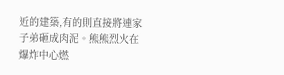近的建築,有的則直接將連家子弟砸成肉泥。熊熊烈火在爆炸中心燃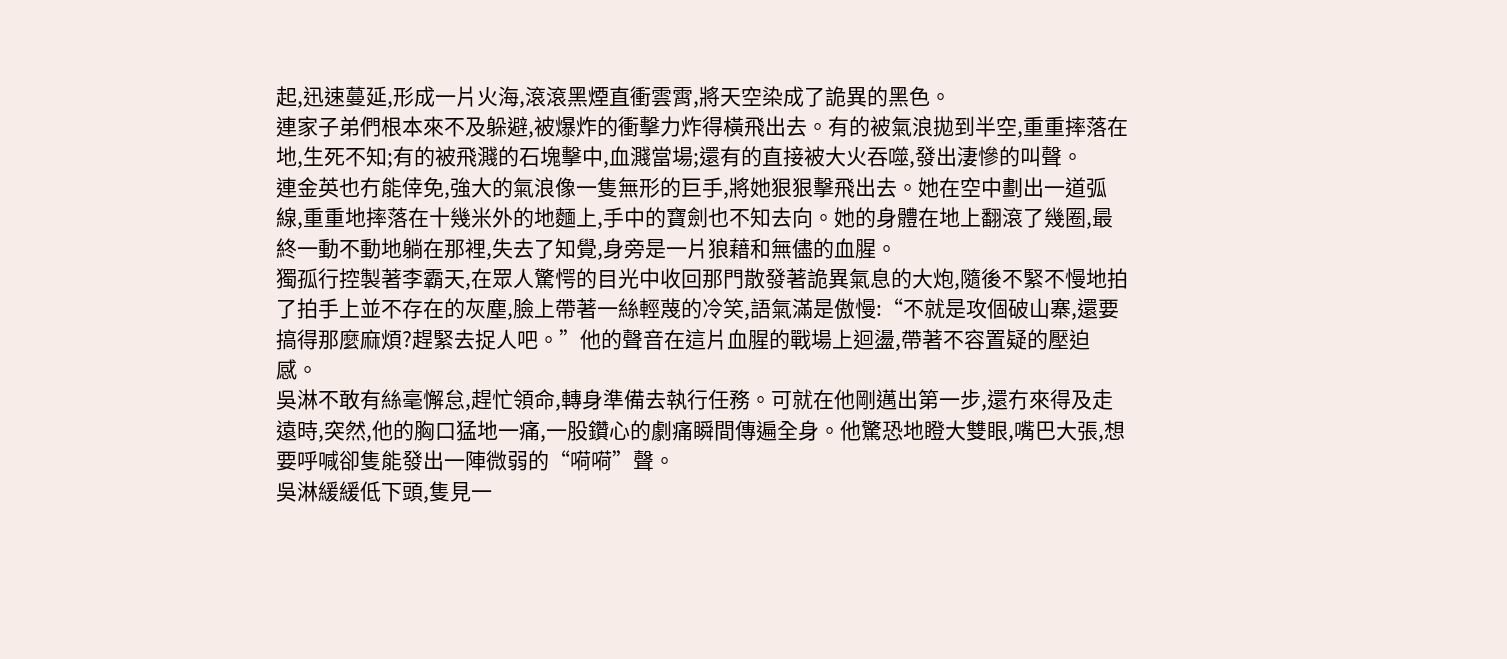起,迅速蔓延,形成一片火海,滾滾黑煙直衝雲霄,將天空染成了詭異的黑色。
連家子弟們根本來不及躲避,被爆炸的衝擊力炸得橫飛出去。有的被氣浪拋到半空,重重摔落在地,生死不知;有的被飛濺的石塊擊中,血濺當場;還有的直接被大火吞噬,發出淒慘的叫聲。
連金英也冇能倖免,強大的氣浪像一隻無形的巨手,將她狠狠擊飛出去。她在空中劃出一道弧線,重重地摔落在十幾米外的地麵上,手中的寶劍也不知去向。她的身體在地上翻滾了幾圈,最終一動不動地躺在那裡,失去了知覺,身旁是一片狼藉和無儘的血腥。
獨孤行控製著李霸天,在眾人驚愕的目光中收回那門散發著詭異氣息的大炮,隨後不緊不慢地拍了拍手上並不存在的灰塵,臉上帶著一絲輕蔑的冷笑,語氣滿是傲慢:“不就是攻個破山寨,還要搞得那麼麻煩?趕緊去捉人吧。”他的聲音在這片血腥的戰場上迴盪,帶著不容置疑的壓迫感。
吳淋不敢有絲毫懈怠,趕忙領命,轉身準備去執行任務。可就在他剛邁出第一步,還冇來得及走遠時,突然,他的胸口猛地一痛,一股鑽心的劇痛瞬間傳遍全身。他驚恐地瞪大雙眼,嘴巴大張,想要呼喊卻隻能發出一陣微弱的“嗬嗬”聲。
吳淋緩緩低下頭,隻見一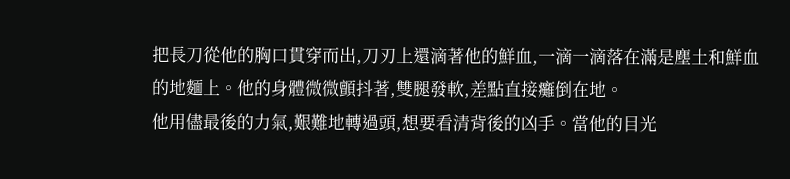把長刀從他的胸口貫穿而出,刀刃上還滴著他的鮮血,一滴一滴落在滿是塵土和鮮血的地麵上。他的身體微微顫抖著,雙腿發軟,差點直接癱倒在地。
他用儘最後的力氣,艱難地轉過頭,想要看清背後的凶手。當他的目光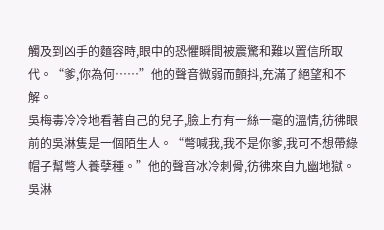觸及到凶手的麵容時,眼中的恐懼瞬間被震驚和難以置信所取代。“爹,你為何……”他的聲音微弱而顫抖,充滿了絕望和不解。
吳梅毒冷冷地看著自己的兒子,臉上冇有一絲一毫的溫情,彷彿眼前的吳淋隻是一個陌生人。“彆喊我,我不是你爹,我可不想帶綠帽子幫彆人養孽種。”他的聲音冰冷刺骨,彷彿來自九幽地獄。
吳淋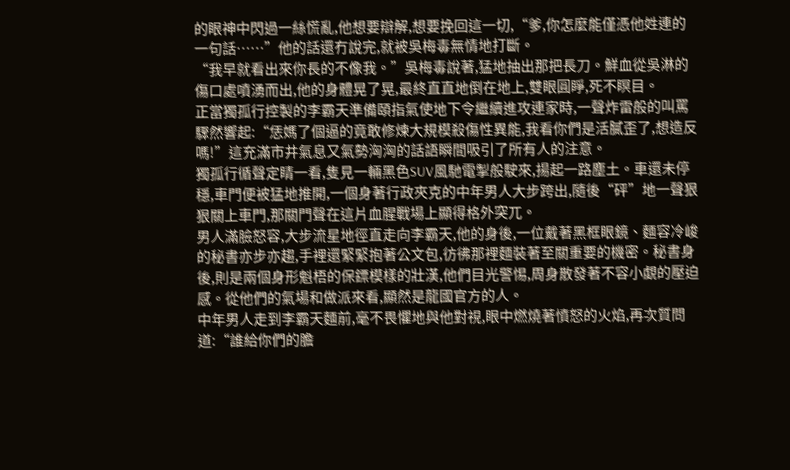的眼神中閃過一絲慌亂,他想要辯解,想要挽回這一切,“爹,你怎麼能僅憑他姓連的一句話……”他的話還冇說完,就被吳梅毒無情地打斷。
“我早就看出來你長的不像我。”吳梅毒說著,猛地抽出那把長刀。鮮血從吳淋的傷口處噴湧而出,他的身體晃了晃,最終直直地倒在地上,雙眼圓睜,死不瞑目。
正當獨孤行控製的李霸天準備頤指氣使地下令繼續進攻連家時,一聲炸雷般的叫罵驟然響起:“恁媽了個逼的竟敢修煉大規模殺傷性異能,我看你們是活膩歪了,想造反嗎!”這充滿市井氣息又氣勢洶洶的話語瞬間吸引了所有人的注意。
獨孤行循聲定睛一看,隻見一輛黑色SUV風馳電掣般駛來,揚起一路塵土。車還未停穩,車門便被猛地推開,一個身著行政夾克的中年男人大步跨出,隨後“砰”地一聲狠狠關上車門,那關門聲在這片血腥戰場上顯得格外突兀。
男人滿臉怒容,大步流星地徑直走向李霸天,他的身後,一位戴著黑框眼鏡、麵容冷峻的秘書亦步亦趨,手裡還緊緊抱著公文包,彷彿那裡麵裝著至關重要的機密。秘書身後,則是兩個身形魁梧的保鏢模樣的壯漢,他們目光警惕,周身散發著不容小覷的壓迫感。從他們的氣場和做派來看,顯然是龍國官方的人。
中年男人走到李霸天麵前,毫不畏懼地與他對視,眼中燃燒著憤怒的火焰,再次質問道:“誰給你們的膽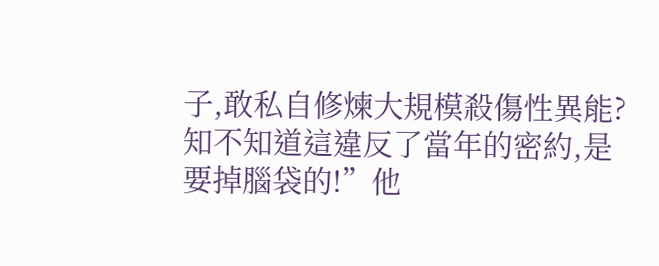子,敢私自修煉大規模殺傷性異能?知不知道這違反了當年的密約,是要掉腦袋的!”他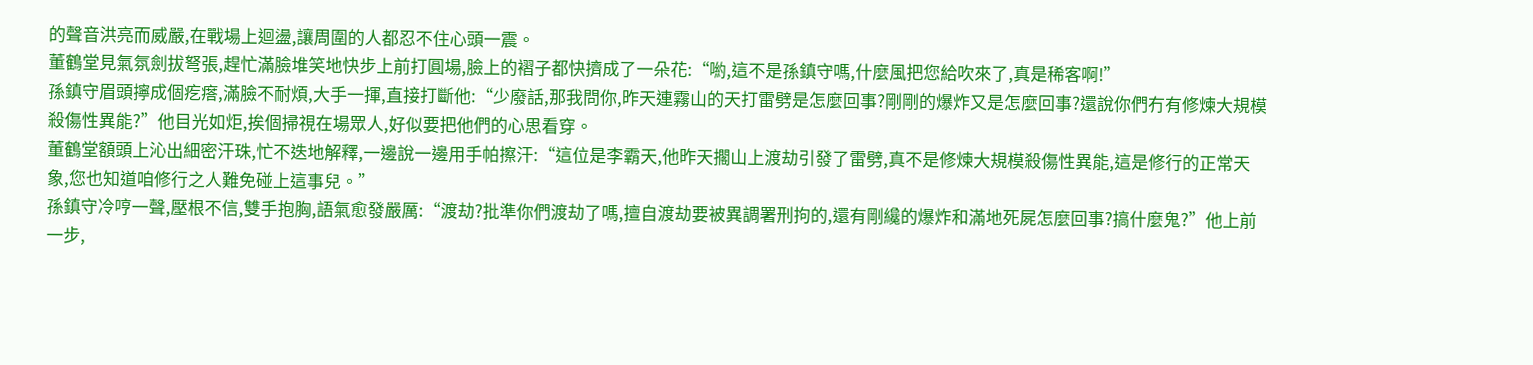的聲音洪亮而威嚴,在戰場上迴盪,讓周圍的人都忍不住心頭一震。
董鶴堂見氣氛劍拔弩張,趕忙滿臉堆笑地快步上前打圓場,臉上的褶子都快擠成了一朵花:“喲,這不是孫鎮守嗎,什麼風把您給吹來了,真是稀客啊!”
孫鎮守眉頭擰成個疙瘩,滿臉不耐煩,大手一揮,直接打斷他:“少廢話,那我問你,昨天連霧山的天打雷劈是怎麼回事?剛剛的爆炸又是怎麼回事?還說你們冇有修煉大規模殺傷性異能?”他目光如炬,挨個掃視在場眾人,好似要把他們的心思看穿。
董鶴堂額頭上沁出細密汗珠,忙不迭地解釋,一邊說一邊用手帕擦汗:“這位是李霸天,他昨天擱山上渡劫引發了雷劈,真不是修煉大規模殺傷性異能,這是修行的正常天象,您也知道咱修行之人難免碰上這事兒。”
孫鎮守冷哼一聲,壓根不信,雙手抱胸,語氣愈發嚴厲:“渡劫?批準你們渡劫了嗎,擅自渡劫要被異調署刑拘的,還有剛纔的爆炸和滿地死屍怎麼回事?搞什麼鬼?”他上前一步,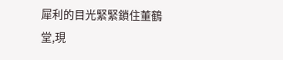犀利的目光緊緊鎖住董鶴堂,現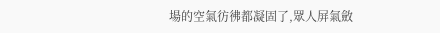場的空氣彷彿都凝固了,眾人屏氣斂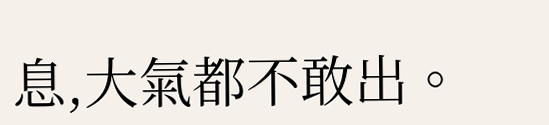息,大氣都不敢出。